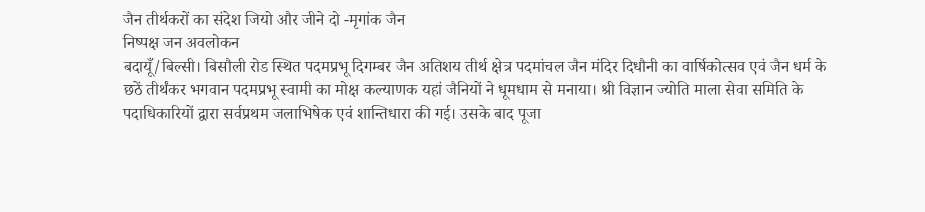जैन तीर्थकरों का संदेश जियो और जीने दो -मृगांक जैन
निष्पक्ष जन अवलोकन
बदायूँ/बिल्सी। बिसौली रोड स्थित पदमप्रभू दिगम्बर जैन अतिशय तीर्थ क्षेत्र पदमांचल जैन मंदिर दिधौनी का वार्षिकोत्सव एवं जैन धर्म के छठें तीर्थंकर भगवान पदमप्रभू स्वामी का मोक्ष कल्याणक यहां जैनियों ने धूमधाम से मनाया। श्री विज्ञान ज्योति माला सेवा समिति के पदाधिकारियों द्वारा सर्वप्रथम जलाभिषेक एवं शान्तिधारा की गई। उसके बाद पूजा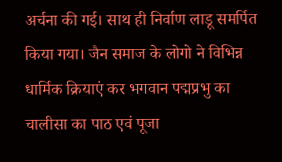अर्चना की गई। साथ ही निर्वाण लाडू समर्पित किया गया। जैन समाज के लोगो ने विभिन्न धार्मिक क्रियाएं कर भगवान पद्मप्रभु का चालीसा का पाठ एवं पूजा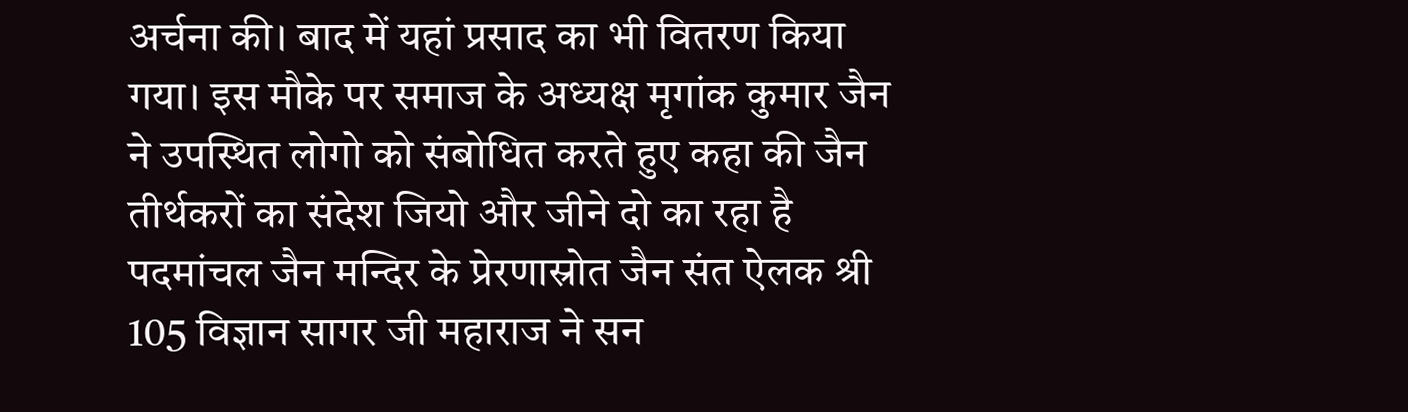अर्चना की। बाद में यहां प्रसाद का भी वितरण किया गया। इस मौके पर समाज के अध्यक्ष मृगांक कुमार जैन ने उपस्थित लोगो को संबोधित करते हुए कहा की जैन तीर्थकरों का संदेश जियो और जीने दो का रहा है पदमांचल जैन मन्दिर के प्रेरणास्रोत जैन संत ऐलक श्री 105 विज्ञान सागर जी महाराज ने सन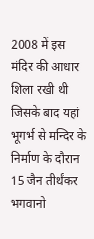2008 में इस मंदिर की आधार शिला रखी थी जिसके बाद यहां भूगर्भ से मन्दिर के निर्माण के दौरान 15 जैन तीर्थंकर भगवानो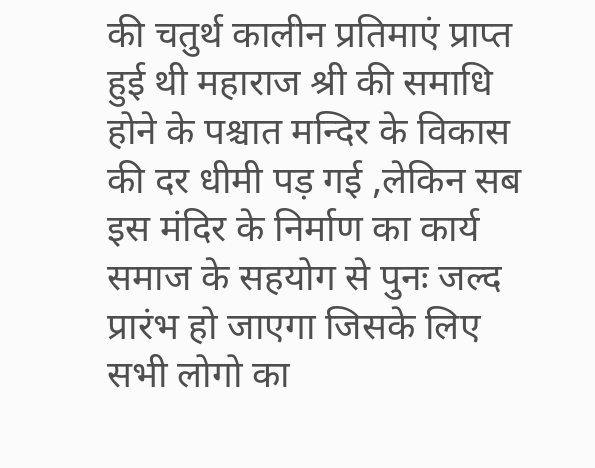की चतुर्थ कालीन प्रतिमाएं प्राप्त हुई थी महाराज श्री की समाधि होने के पश्चात मन्दिर के विकास की दर धीमी पड़ गई ,लेकिन सब इस मंदिर के निर्माण का कार्य समाज के सहयोग से पुनः जल्द प्रारंभ हो जाएगा जिसके लिए सभी लोगो का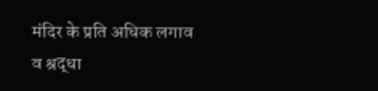मंदिर के प्रति अधिक लगाव व श्रद्धा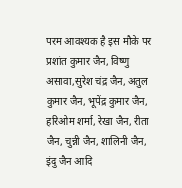परम आवश्यक है इस मौके पर प्रशांत कुमार जैन, विष्णु असावा,सुरेश चंद्र जैन, अतुल कुमार जैन, भूपेंद्र कुमार जैन, हरिओम शर्मा, रेखा जैन, रीता जैन, चुन्नी जैन, शालिनी जैन, इंदु जैन आदि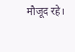मौजूद रहे।